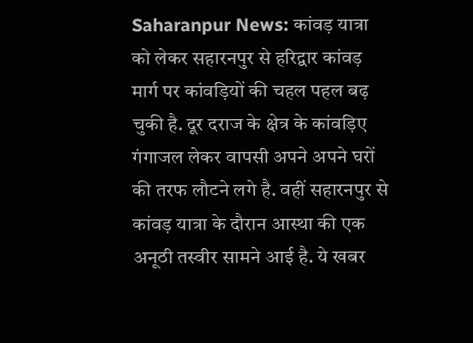Saharanpur News: कांवड़ यात्रा को लेकर सहारनपुर से हरिद्वार कांवड़ मार्ग पर कांवड़ियों की चहल पहल बढ़ चुकी है. दूर दराज के क्षेत्र के कांवड़िए गंगाजल लेकर वापसी अपने अपने घरों की तरफ लौटने लगे है. वहीं सहारनपुर से कांवड़ यात्रा के दौरान आस्था की एक अनूठी तस्वीर सामने आई है. ये खबर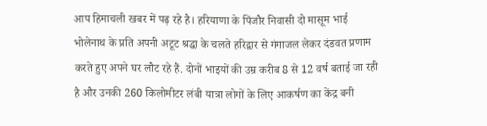आप हिमाचली खबर में पढ़ रहे है। हरियाणा के पिंजौर निवासी दो मासूम भाई भोलेनाथ के प्रति अपनी अटूट श्रद्धा के चलते हरिद्वार से गंगाजल लेकर दंडवत प्रणाम करते हुए अपने घर लौट रहे हैं. दोनों भाइयों की उम्र करीब 8 से 12 वर्ष बताई जा रही है और उनकी 260 किलोमीटर लंबी यात्रा लोगों के लिए आकर्षण का केंद्र बनी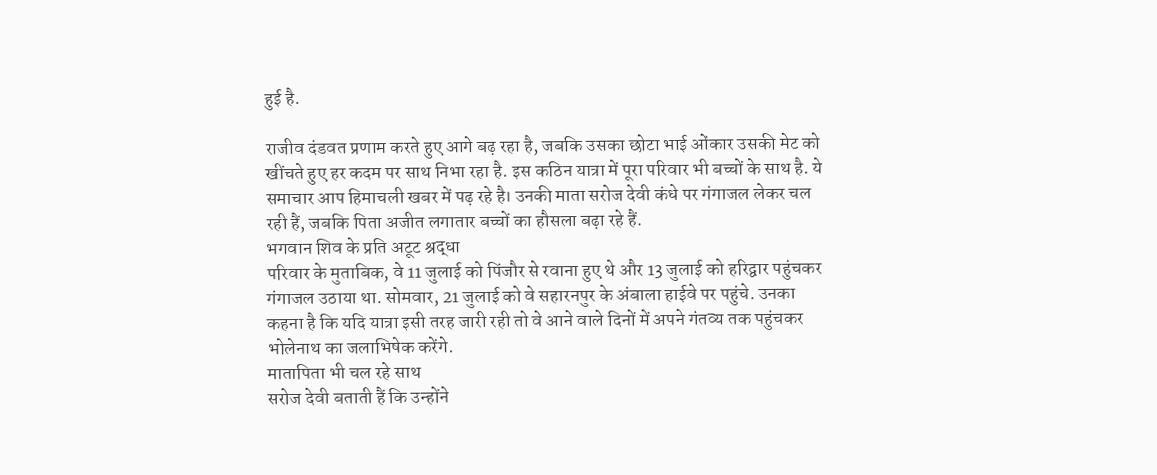हुई है.

राजीव दंडवत प्रणाम करते हुए आगे बढ़ रहा है, जबकि उसका छोटा भाई ओंकार उसकी मेट को खींचते हुए हर कदम पर साथ निभा रहा है. इस कठिन यात्रा में पूरा परिवार भी बच्चों के साथ है. ये समाचार आप हिमाचली खबर में पढ़ रहे है। उनकी माता सरोज देवी कंधे पर गंगाजल लेकर चल रही हैं, जबकि पिता अजीत लगातार बच्चों का हौसला बढ़ा रहे हैं.
भगवान शिव के प्रति अटूट श्रद्धा
परिवार के मुताबिक, वे 11 जुलाई को पिंजौर से रवाना हुए थे और 13 जुलाई को हरिद्वार पहुंचकर गंगाजल उठाया था. सोमवार, 21 जुलाई को वे सहारनपुर के अंबाला हाईवे पर पहुंचे. उनका कहना है कि यदि यात्रा इसी तरह जारी रही तो वे आने वाले दिनों में अपने गंतव्य तक पहुंचकर भोलेनाथ का जलाभिषेक करेंगे.
मातापिता भी चल रहे साथ
सरोज देवी बताती हैं कि उन्होंने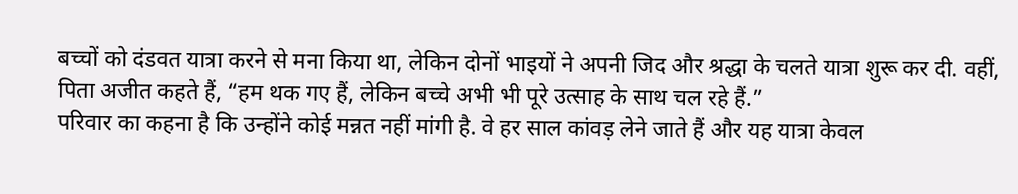बच्चों को दंडवत यात्रा करने से मना किया था, लेकिन दोनों भाइयों ने अपनी जिद और श्रद्धा के चलते यात्रा शुरू कर दी. वहीं, पिता अजीत कहते हैं, “हम थक गए हैं, लेकिन बच्चे अभी भी पूरे उत्साह के साथ चल रहे हैं.”
परिवार का कहना है कि उन्होंने कोई मन्नत नहीं मांगी है. वे हर साल कांवड़ लेने जाते हैं और यह यात्रा केवल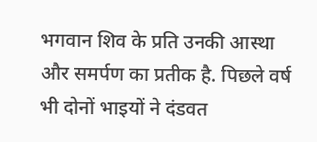भगवान शिव के प्रति उनकी आस्था और समर्पण का प्रतीक है. पिछले वर्ष भी दोनों भाइयों ने दंडवत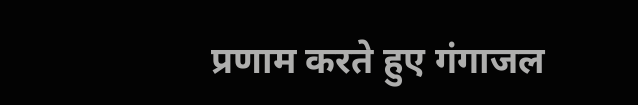प्रणाम करते हुए गंगाजल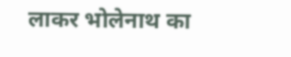लाकर भोलेनाथ का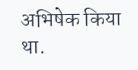अभिषेक किया था.